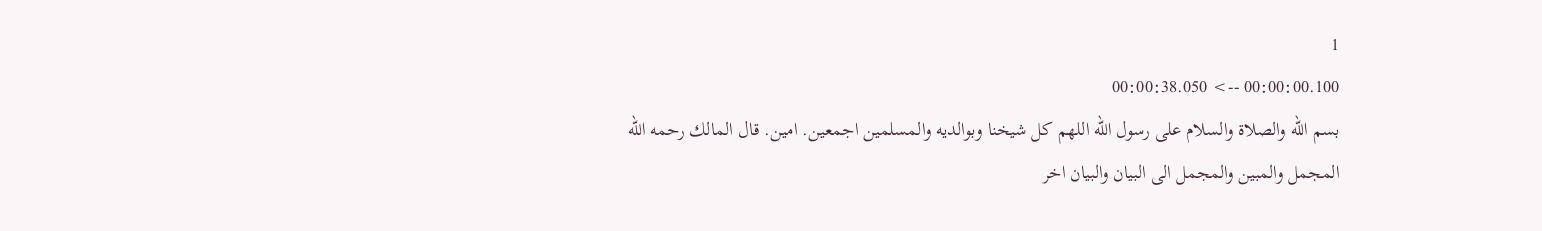1
00:00:00.100 --> 00:00:38.050
بسم الله والصلاة والسلام على رسول الله اللهم كل شيخنا وبوالديه والمسلمين اجمعين. امين. قال المالك رحمه الله المجمل والمبين والمجمل الى البيان والبيان اخر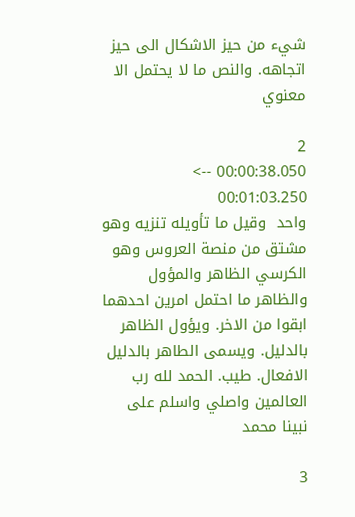شيء من حيز الاشكال الى حيز اتجاهه. والنص ما لا يحتمل الا معنوي

2
00:00:38.050 --> 00:01:03.250
واحد  وقيل ما تأويله تنزيه وهو مشتق من منصة العروس وهو الكرسي الظاهر والمؤول والظاهر ما احتمل امرين احدهما ابقوا من الاخر. ويؤول الظاهر بالدليل. ويسمى الطاهر بالدليل الافعال. طيب. الحمد لله رب العالمين واصلي واسلم على نبينا محمد

3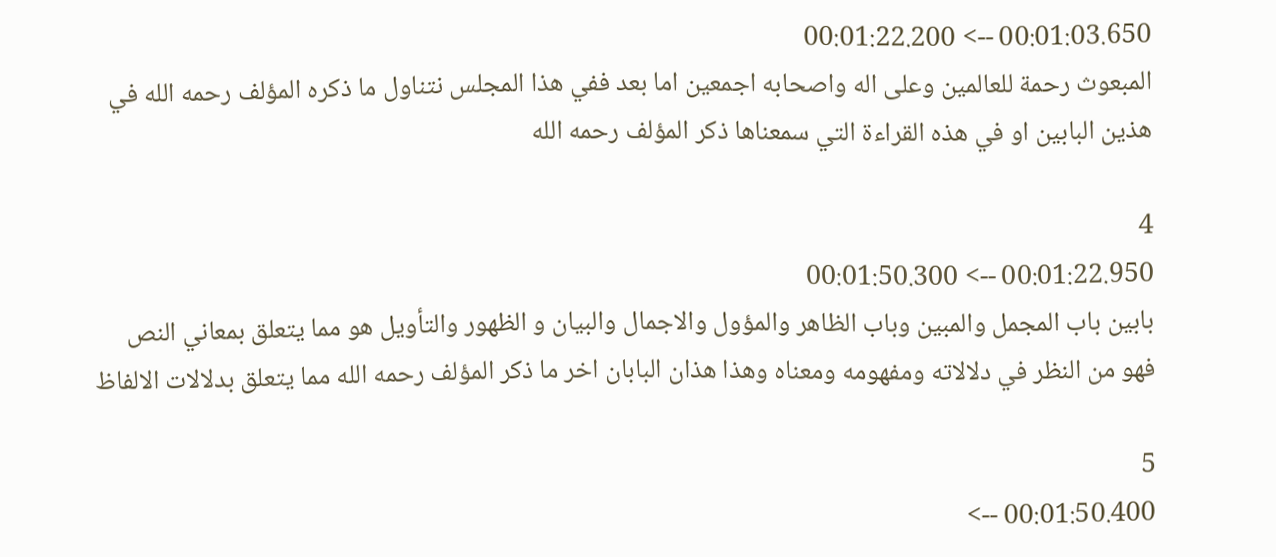00:01:03.650 --> 00:01:22.200
المبعوث رحمة للعالمين وعلى اله واصحابه اجمعين اما بعد ففي هذا المجلس نتناول ما ذكره المؤلف رحمه الله في هذين البابين او في هذه القراءة التي سمعناها ذكر المؤلف رحمه الله

4
00:01:22.950 --> 00:01:50.300
بابين باب المجمل والمبين وباب الظاهر والمؤول والاجمال والبيان و الظهور والتأويل هو مما يتعلق بمعاني النص فهو من النظر في دلالاته ومفهومه ومعناه وهذا هذان البابان اخر ما ذكر المؤلف رحمه الله مما يتعلق بدلالات الالفاظ

5
00:01:50.400 -->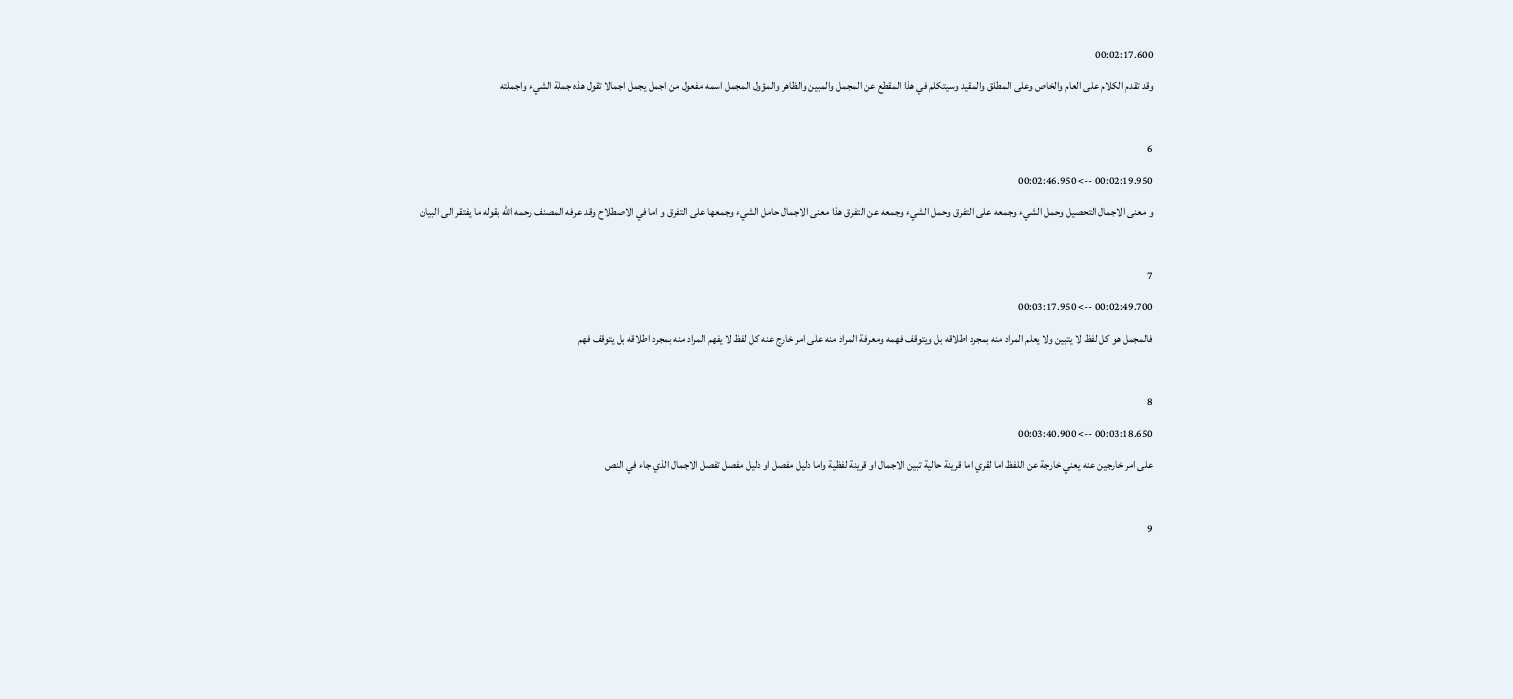00:02:17.600
وقد تقدم الكلام على العام والخاص وعلى المطلق والمقيد وسيتكلم في هذا المقطع عن المجمل والمبين والظاهر والمؤول المجمل اسمه مفعول من اجمل يجمل اجمالا تقول هذه جملة الشيء واجملته

6
00:02:19.950 --> 00:02:46.950
و معنى الاجمال التحصيل وحمل الشيء وجمعه على التفرق وحمل الشيء وجمعه عن التفرق هذا معنى الاجمال حامل الشيء وجمعها على التفرق و اما في الاصطلاح وقد عرفه المصنف رحمه الله بقوله ما يفتقر الى البيان

7
00:02:49.700 --> 00:03:17.950
فالمجمل هو كل لفظ لا يتبين ولا يعلم المراد منه بمجرد اطلاقه بل ويتوقف فهمه ومعرفة المراد منه على امر خارج عنه كل لفظ لا يفهم المراد منه بمجرد اطلاقه بل يتوقف فهم

8
00:03:18.650 --> 00:03:40.900
على امر خارجين عنه يعني خارجة عن اللفظ اما لقري اما قرينة حالية تبين الاجمال او قرينة لفظية واما دليل مفصل او دليل مفصل تفصل الاجمال الذي جاء في النص

9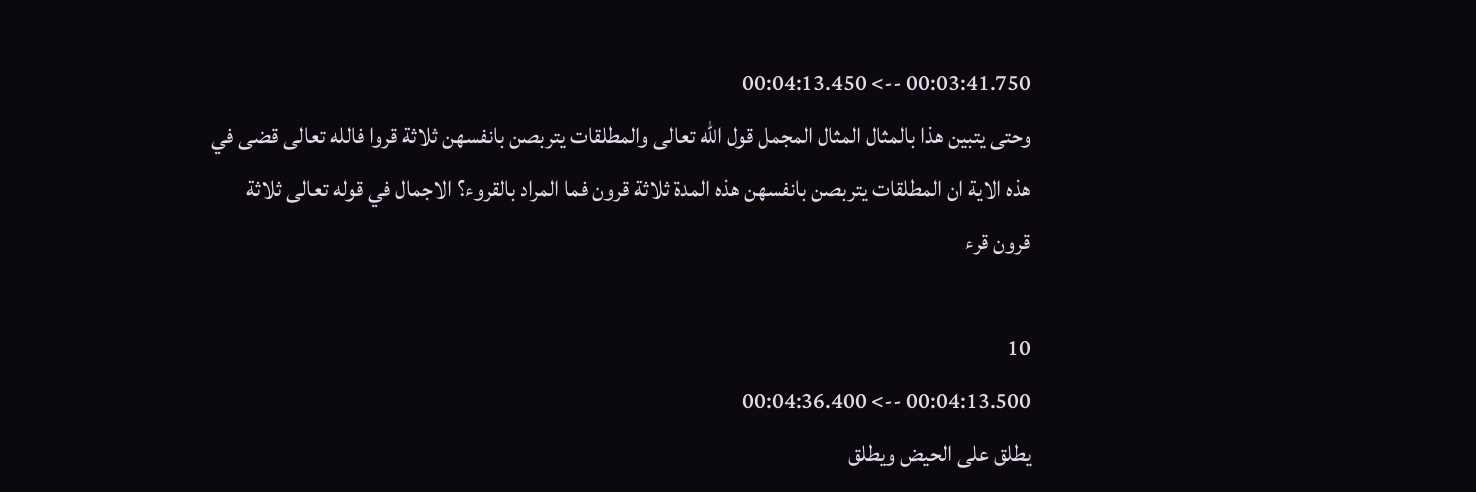00:03:41.750 --> 00:04:13.450
وحتى يتبين هذا بالمثال المثال المجمل قول الله تعالى والمطلقات يتربصن بانفسهن ثلاثة قروا فالله تعالى قضى في هذه الاية ان المطلقات يتربصن بانفسهن هذه المدة ثلاثة قرون فما المراد بالقروء؟ الاجمال في قوله تعالى ثلاثة قرون قرء

10
00:04:13.500 --> 00:04:36.400
يطلق على الحيض ويطلق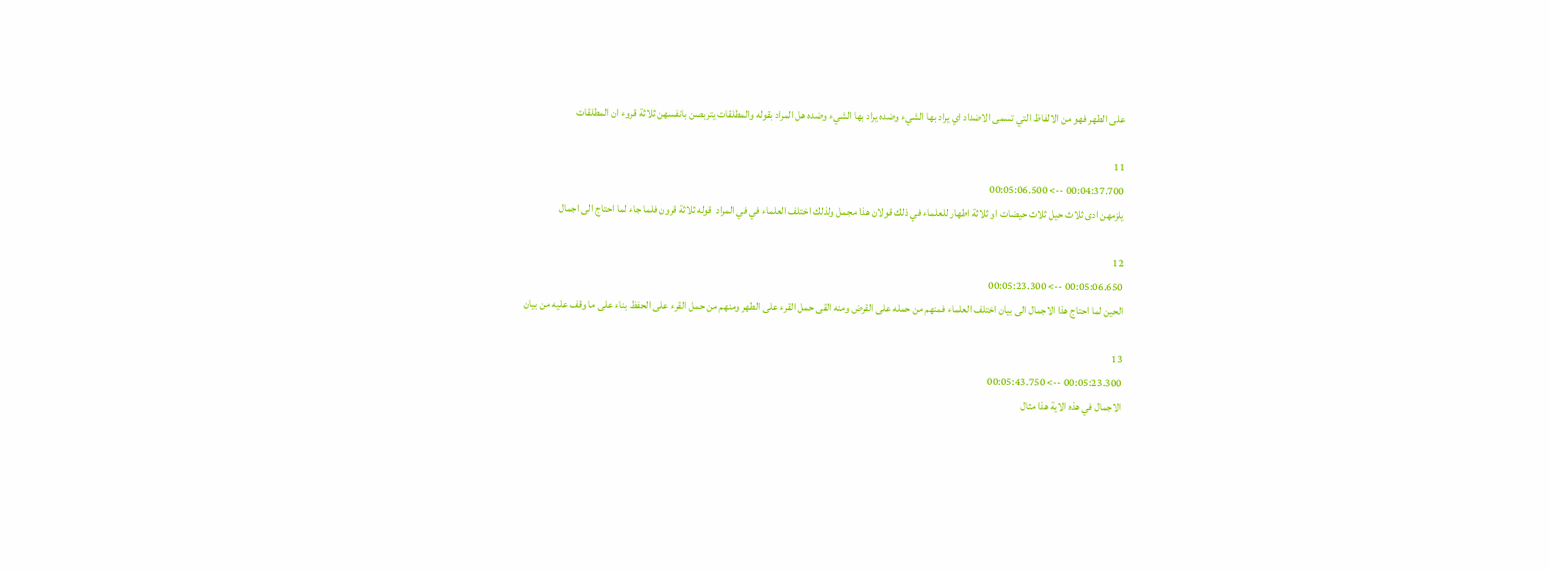على الطهر فهو من الالفاظ التي تسمى الاضداد اي يراد بها الشيء وضده يراد بها الشيء وضده هل المراد بقوله والمطلقات يتربصن بانفسهن ثلاثة قروء ان المطلقات

11
00:04:37.700 --> 00:05:06.500
يلزمهن ادى ثلاث حيل ثلاث حيضات او ثلاثة اطهار للعلماء في ذلك قولان هذا مجمل ولذلك اختلف العلماء في في المراد  قوله ثلاثة قرون فلما جاء لما احتاج الى اجمال

12
00:05:06.650 --> 00:05:23.300
الحين لما احتاج هذا الاجمال الى بيان اختلف العلماء فمنهم من حمله على القرض ومنه القى حمل القرء على الطهر ومنهم من حمل القرء على الحفظ بناء على ما وقف عليه من بيان

13
00:05:23.300 --> 00:05:43.750
الاجمال في هذه الاية هذا مثال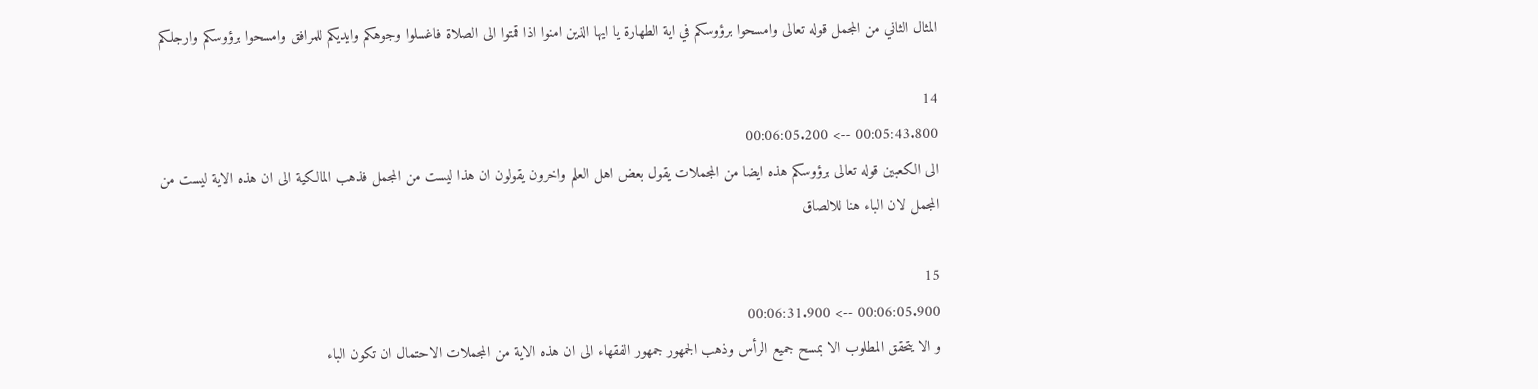المثال الثاني من المجمل قوله تعالى وامسحوا برؤوسكم في اية الطهارة يا ايها الذين امنوا اذا قمتوا الى الصلاة فاغسلوا وجوهكم وايديكم للمرافق وامسحوا برؤوسكم وارجلكم

14
00:05:43.800 --> 00:06:05.200
الى الكعبين قوله تعالى برؤوسكم هذه ايضا من المجملات يقول بعض اهل العلم واخرون يقولون ان هذا ليست من المجمل فذهب المالكية الى ان هذه الاية ليست من المجمل لان الباء هنا للالصاق

15
00:06:05.900 --> 00:06:31.900
و الا يتحقق المطلوب الا بمسح جميع الرأس وذهب الجمهور جمهور الفقهاء الى ان هذه الاية من المجملات الاحتمال ان تكون الباء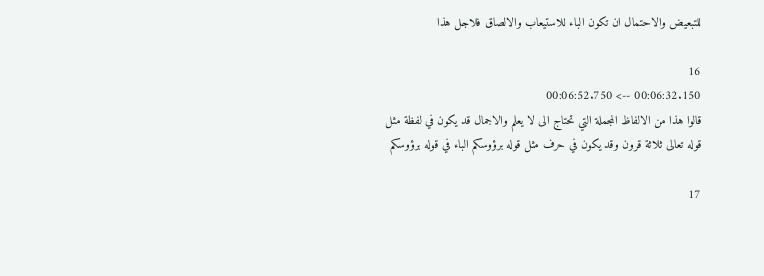للتبعيض والاحتمال ان تكون الباء للاستيعاب والالصاق فلاجل هذا

16
00:06:32.150 --> 00:06:52.750
قالوا هذا من الالفاظ المجملة التي تحتاج الى لا يعلم والاجمال قد يكون في لفظة مثل قوله تعالى ثلاثة قرون وقد يكون في حرف مثل قوله برؤوسكم الباء في قوله برؤوسكم

17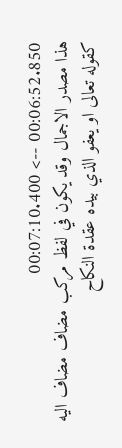00:06:52.850 --> 00:07:10.400
هذا مصدر الاجمال وقد يكون في لفظ مركب مضاف مضاف اليه كقوله تعالى او يعفو الذي بيده عقدة النكاح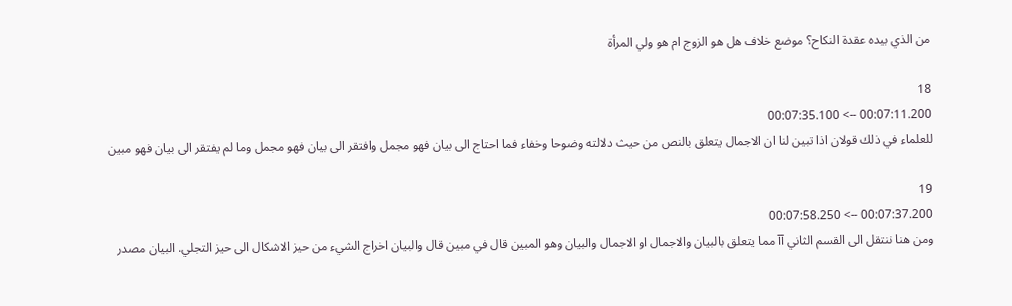من الذي بيده عقدة النكاح؟ موضع خلاف هل هو الزوج ام هو ولي المرأة

18
00:07:11.200 --> 00:07:35.100
للعلماء في ذلك قولان اذا تبين لنا ان الاجمال يتعلق بالنص من حيث دلالته وضوحا وخفاء فما احتاج الى بيان فهو مجمل وافتقر الى بيان فهو مجمل وما لم يفتقر الى بيان فهو مبين

19
00:07:37.200 --> 00:07:58.250
ومن هنا ننتقل الى القسم الثاني آآ مما يتعلق بالبيان والاجمال او الاجمال والبيان وهو المبين قال في مبين قال والبيان اخراج الشيء من حيز الاشكال الى حيز التجلي. البيان مصدر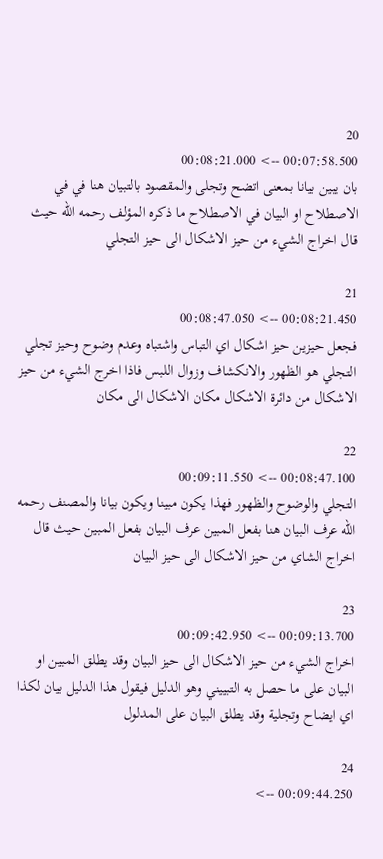20
00:07:58.500 --> 00:08:21.000
بان يبين بيانا بمعنى اتضح وتجلى والمقصود بالتبيان هنا في في الاصطلاح او البيان في الاصطلاح ما ذكره المؤلف رحمه الله حيث قال اخراج الشيء من حيز الاشكال الى حيز التجلي

21
00:08:21.450 --> 00:08:47.050
فجعل حيزين حيز اشكال اي التباس واشتباه وعدم وضوح وحيز تجلي التجلي هو الظهور والانكشاف وزوال اللبس فاذا اخرج الشيء من حيز الاشكال من دائرة الاشكال مكان الاشكال الى مكان

22
00:08:47.100 --> 00:09:11.550
التجلي والوضوح والظهور فهذا يكون مبينا ويكون بيانا والمصنف رحمه الله عرف البيان هنا بفعل المبين عرف البيان بفعل المبين حيث قال اخراج الشاي من حيز الاشكال الى حيز البيان

23
00:09:13.700 --> 00:09:42.950
اخراج الشيء من حيز الاشكال الى حيز البيان وقد يطلق المبين او البيان على ما حصل به التبييني وهو الدليل فيقول هذا الدليل بيان لكذا اي ايضاح وتجلية وقد يطلق البيان على المدلول

24
00:09:44.250 -->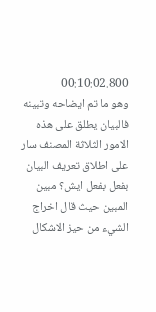00:10:02.800
وهو ما تم ايضاحه وتبينه فالبيان يطلق على هذه الامور الثلاثة المصنف سار على اطلاق تعريف البيان بفعل بفعل ايش؟ مبين المبين حيث قال اخراج الشيء من حيز الاشكال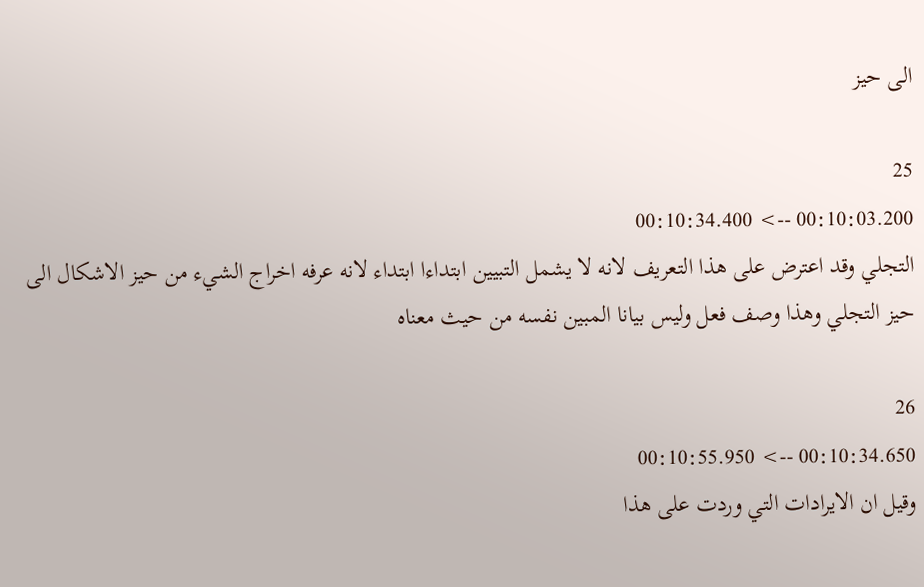الى حيز

25
00:10:03.200 --> 00:10:34.400
التجلي وقد اعترض على هذا التعريف لانه لا يشمل التبيين ابتداءا ابتداء لانه عرفه اخراج الشيء من حيز الاشكال الى حيز التجلي وهذا وصف فعل وليس بيانا المبين نفسه من حيث معناه

26
00:10:34.650 --> 00:10:55.950
وقيل ان الايرادات التي وردت على هذا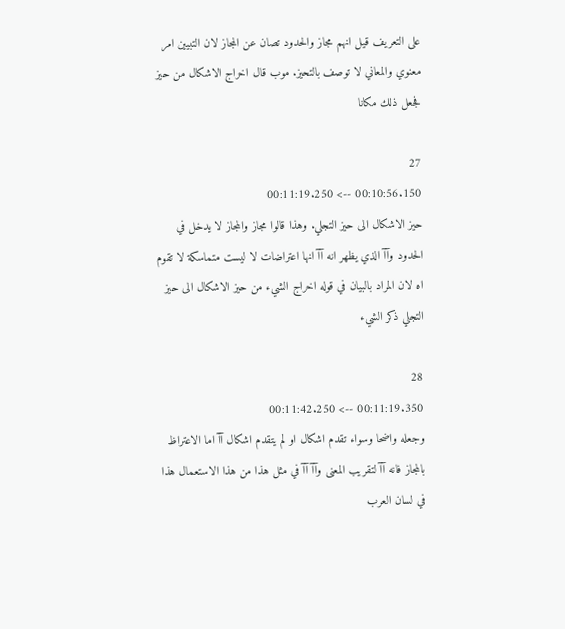على التعريف قيل انهم مجاز والحدود تصان عن المجاز لان التبيين امر معنوي والمعاني لا توصف بالتحيز. موب قال اخراج الاشكال من حيز فجعل ذلك مكانا

27
00:10:56.150 --> 00:11:19.250
حيز الاشكال الى حيز التجلي. وهذا قالوا مجاز والمجاز لا يدخل في الحدود وآآ الذي يظهر انه آآ انها اعتراضات لا ليست متماسكة لا تقوم اه لان المراد بالبيان في قوله اخراج الشيء من حيز الاشكال الى حيز التجلي ذكر الشيء

28
00:11:19.350 --> 00:11:42.250
وجعله واضحا وسواء تقدم اشكال او لم يتقدم اشكال آآ اما الاعتراظ بالمجاز فانه آآ لتقريب المعنى وآآ آآ في مثل هذا من هذا الاستعمال هذا في لسان العرب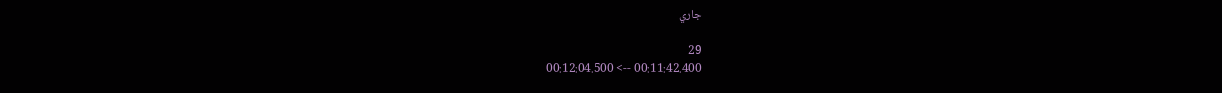جاري

29
00:11:42.400 --> 00:12:04.500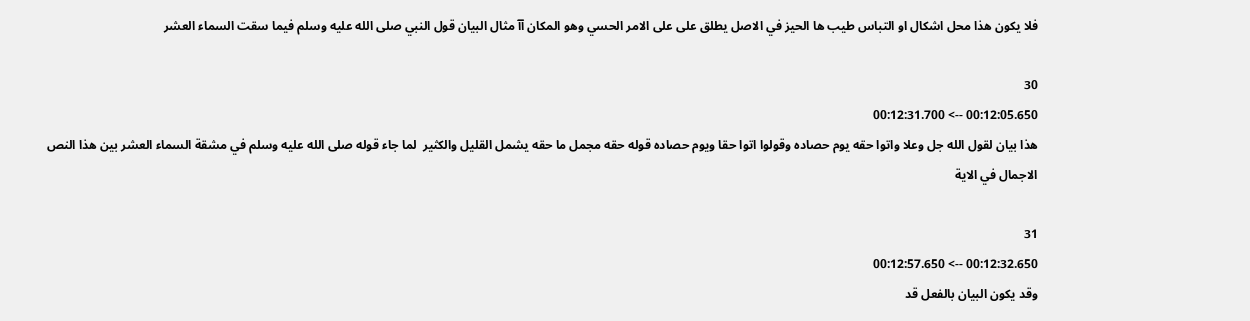فلا يكون هذا محل اشكال او التباس طيب ها الحيز في الاصل يطلق على على الامر الحسي وهو المكان آآ مثال البيان قول النبي صلى الله عليه وسلم فيما سقت السماء العشر

30
00:12:05.650 --> 00:12:31.700
هذا بيان لقول الله جل وعلا واتوا حقه يوم حصاده وقولوا اتوا حقا ويوم حصاده قوله حقه مجمل ما حقه يشمل القليل والكثير  لما جاء قوله صلى الله عليه وسلم في مشقة السماء العشر بين هذا النص الاجمال في الاية

31
00:12:32.650 --> 00:12:57.650
وقد يكون البيان بالفعل قد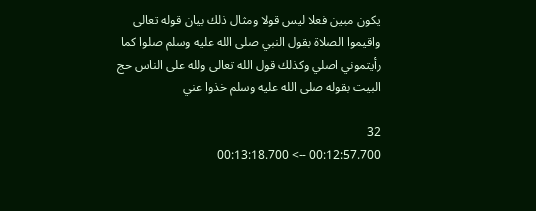يكون مبين فعلا ليس قولا ومثال ذلك بيان قوله تعالى واقيموا الصلاة بقول النبي صلى الله عليه وسلم صلوا كما رأيتموني اصلي وكذلك قول الله تعالى ولله على الناس حج البيت بقوله صلى الله عليه وسلم خذوا عني

32
00:12:57.700 --> 00:13:18.700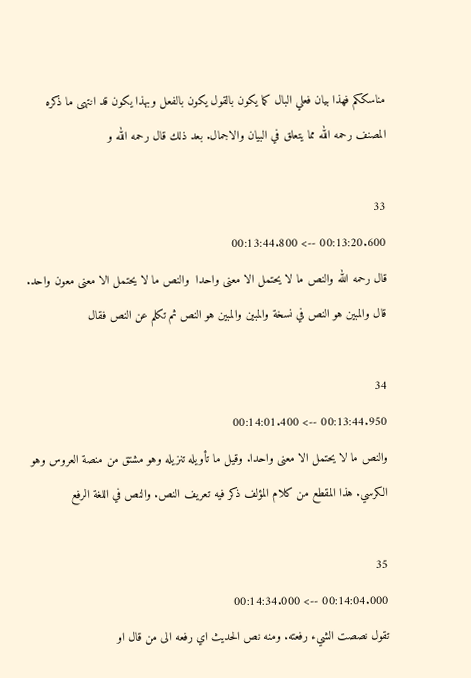مناسككم فهذا بيان فعلي البال كما يكون بالقول يكون بالفعل وبهذا يكون قد انتهى ما ذكره المصنف رحمه الله مما يتعلق في البيان والاجمال. بعد ذلك قال رحمه الله و

33
00:13:20.600 --> 00:13:44.800
قال رحمه الله والنص ما لا يحتمل الا معنى واحدا  والنص ما لا يحتمل الا معنى معون واحد. قال والمبين هو النص في نسخة والمبين والمبين هو النص ثم تكلم عن النص فقال

34
00:13:44.950 --> 00:14:01.400
والنص ما لا يحتمل الا معنى واحدا. وقيل ما تأويله تنزيله وهو مشتق من منصة العروس وهو الكرسي. هذا المقطع من كلام المؤلف ذكر فيه تعريف النص. والنص في اللغة الرفع

35
00:14:04.000 --> 00:14:34.000
تقول نصصت الشيء رفعته. ومنه نص الحديث اي رفعه الى من قال او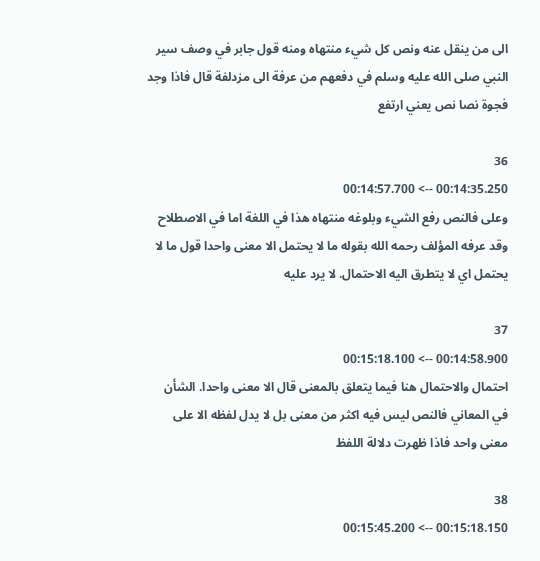الى من ينقل عنه ونص كل شيء منتهاه ومنه قول جابر في وصف سير النبي صلى الله عليه وسلم في دفعهم من عرفة الى مزدلفة قال فاذا وجد فجوة نصا نص يعني ارتفع

36
00:14:35.250 --> 00:14:57.700
وعلى فالنص رفع الشيء وبلوغه منتهاه هذا في اللغة اما في الاصطلاح وقد عرفه المؤلف رحمه الله بقوله ما لا يحتمل الا معنى واحدا قول ما لا يحتمل اي لا يتطرق اليه الاحتمال. لا يرد عليه

37
00:14:58.900 --> 00:15:18.100
احتمال والاحتمال هنا فيما يتعلق بالمعنى قال الا معنى واحدا. الشأن في المعاني فالنص ليس فيه اكثر من معنى بل لا يدل لفظه الا على معنى واحد فاذا ظهرت دلالة اللفظ

38
00:15:18.150 --> 00:15:45.200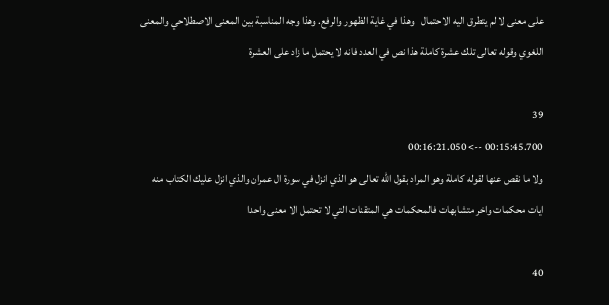على معنى لا لم يتطرق اليه الاحتمال   وهذا في غاية الظهور والرفع. وهذا وجه المناسبة بين المعنى الاصطلاحي والمعنى اللغوي وقوله تعالى تلك عشرة كاملة هذا نص في العدد فانه لا يحتمل ما زاد على العشرة

39
00:15:45.700 --> 00:16:21.050
ولا ما نقص عنها لقوله كاملة وهو المراد بقول الله تعالى هو الذي انزل في سورة ال عمران والذي انزل عليك الكتاب منه ايات محكمات واخر متشابهات فالمحكمات هي المتقنات التي لا تحتمل الا معنى واحدا

40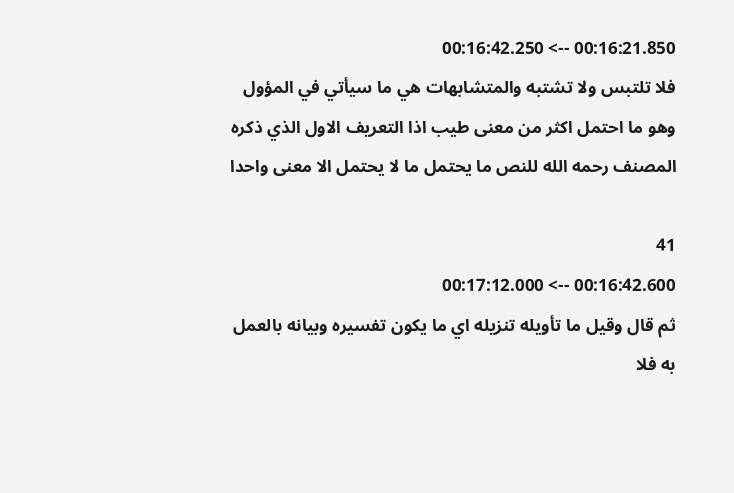00:16:21.850 --> 00:16:42.250
فلا تلتبس ولا تشتبه والمتشابهات هي ما سيأتي في المؤول وهو ما احتمل اكثر من معنى طيب اذا التعريف الاول الذي ذكره المصنف رحمه الله للنص ما يحتمل ما لا يحتمل الا معنى واحدا

41
00:16:42.600 --> 00:17:12.000
ثم قال وقيل ما تأويله تنزيله اي ما يكون تفسيره وبيانه بالعمل به فلا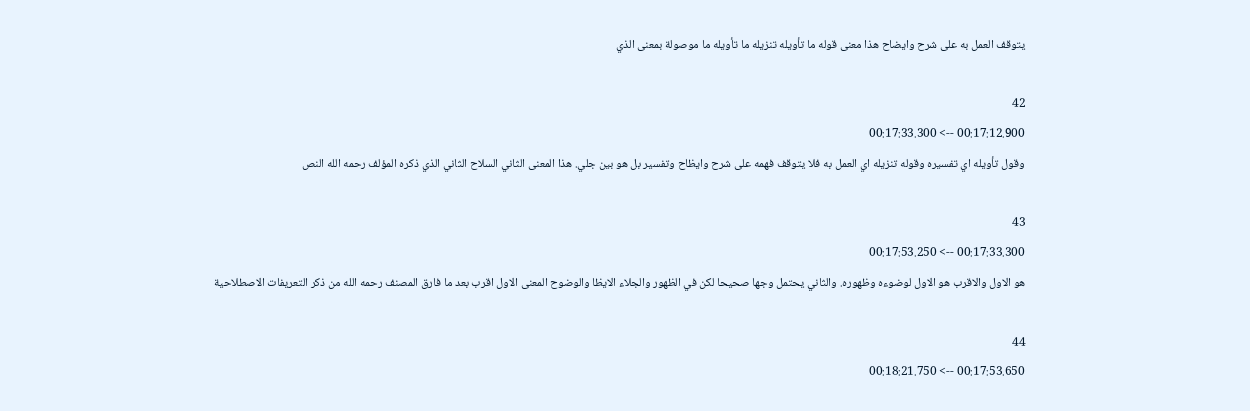يتوقف العمل به على شرح وايضاح هذا معنى قوله ما تأويله تنزيله ما تأويله ما موصولة بمعنى الذي

42
00:17:12.900 --> 00:17:33.300
وقول تأويله اي تفسيره وقوله تنزيله اي العمل به فلا يتوقف فهمه على شرح وايظاح وتفسير بل هو بين جلي. هذا المعنى الثاني السلاح الثاني الذي ذكره المؤلف رحمه الله النص

43
00:17:33.300 --> 00:17:53.250
هو الاول والاقرب هو الاول لوضوءه وظهوره. والثاني يحتمل وجها صحيحا لكن في الظهور والجلاء الايظا والوضوح المعنى الاول اقرب بعد ما فارق المصنف رحمه الله من ذكر التعريفات الاصطلاحية

44
00:17:53.650 --> 00:18:21.750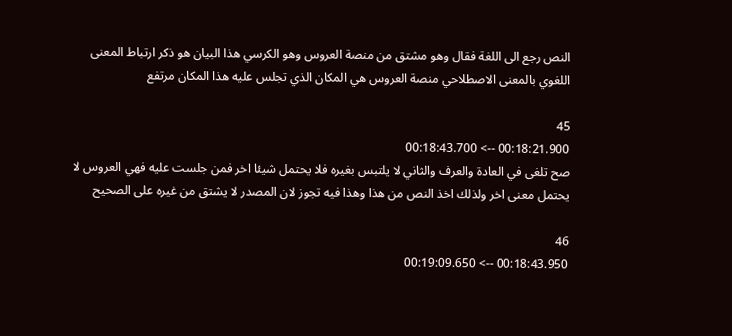النص رجع الى اللغة فقال وهو مشتق من منصة العروس وهو الكرسي هذا البيان هو ذكر ارتباط المعنى اللغوي بالمعنى الاصطلاحي منصة العروس هي المكان الذي تجلس عليه هذا المكان مرتفع

45
00:18:21.900 --> 00:18:43.700
صح تلغى في العادة والعرف والثاني لا يلتبس بغيره فلا يحتمل شيئا اخر فمن جلست عليه فهي العروس لا يحتمل معنى اخر ولذلك اخذ النص من هذا وهذا فيه تجوز لان المصدر لا يشتق من غيره على الصحيح

46
00:18:43.950 --> 00:19:09.650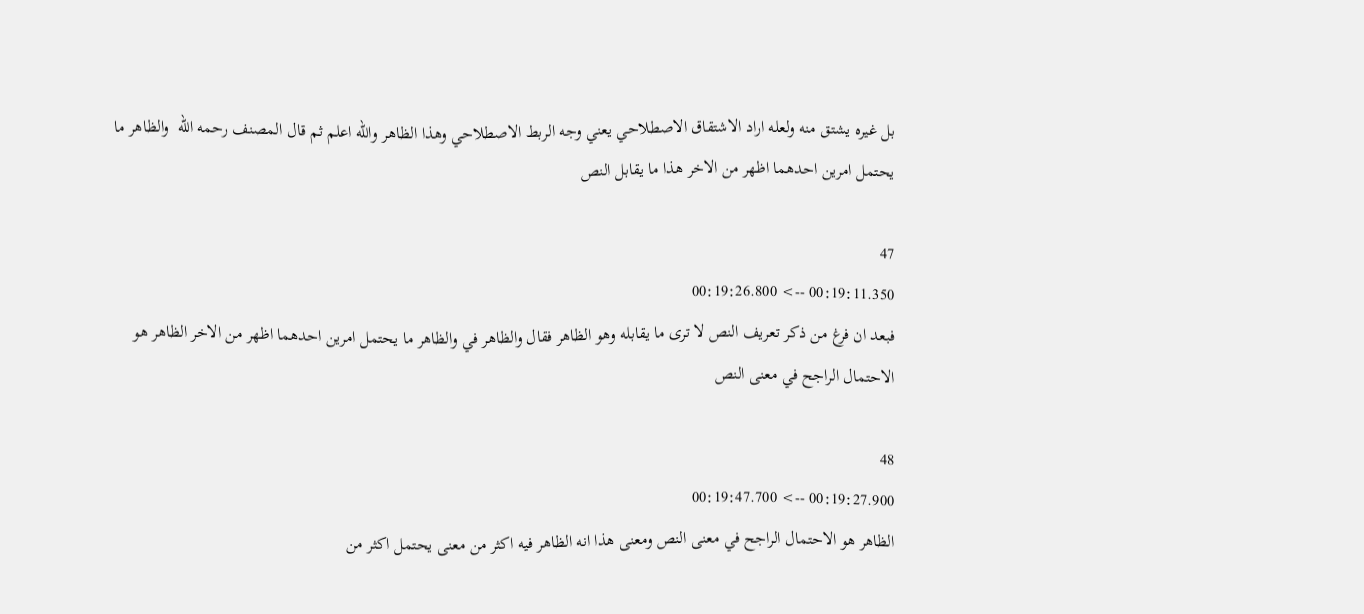بل غيره يشتق منه ولعله اراد الاشتقاق الاصطلاحي يعني وجه الربط الاصطلاحي وهذا الظاهر والله اعلم ثم قال المصنف رحمه الله  والظاهر ما يحتمل امرين احدهما اظهر من الاخر هذا ما يقابل النص

47
00:19:11.350 --> 00:19:26.800
فبعد ان فرغ من ذكر تعريف النص لا ترى ما يقابله وهو الظاهر فقال والظاهر في والظاهر ما يحتمل امرين احدهما اظهر من الاخر الظاهر هو الاحتمال الراجح في معنى النص

48
00:19:27.900 --> 00:19:47.700
الظاهر هو الاحتمال الراجح في معنى النص ومعنى هذا انه الظاهر فيه اكثر من معنى يحتمل اكثر من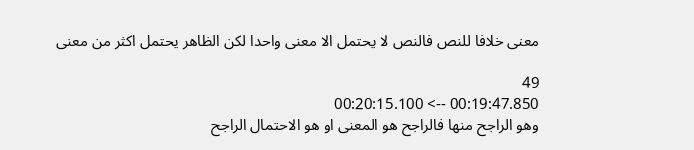معنى خلافا للنص فالنص لا يحتمل الا معنى واحدا لكن الظاهر يحتمل اكثر من معنى

49
00:19:47.850 --> 00:20:15.100
وهو الراجح منها فالراجح هو المعنى او هو الاحتمال الراجح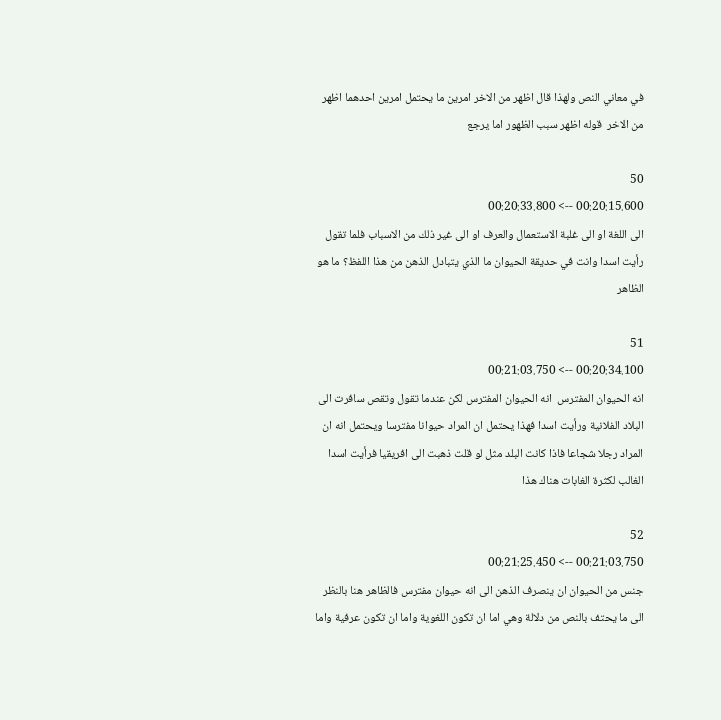في معاني النص ولهذا قال اظهر من الاخر امرين ما يحتمل امرين احدهما اظهر من الاخر  قوله اظهر سبب الظهور اما يرجع

50
00:20:15.600 --> 00:20:33.800
الى اللغة او الى غلبة الاستعمال والعرف او الى غير ذلك من الاسباب فلما تقول رأيت اسدا وانت في حديقة الحيوان ما الذي يتبادل الذهن من هذا اللفظ؟ ما هو الظاهر

51
00:20:34.100 --> 00:21:03.750
انه الحيوان المفترس  انه الحيوان المفترس لكن عندما تقول وتقص سافرت الى البلاد الفلانية ورأيت اسدا فهذا يحتمل ان المراد حيوانا مفترسا ويحتمل انه ان المراد رجلا شجاعا فاذا كانت البلد مثل لو قلت ذهبت الى افريقيا فرأيت اسدا الغالب لكثرة الغابات هناك هذا

52
00:21:03.750 --> 00:21:25.450
جنس من الحيوان ان ينصرف الذهن الى انه حيوان مفترس فالظاهر هنا بالنظر الى ما يحتف بالنص من دلالة وهي اما ان تكون اللغوية واما ان تكون عرفية واما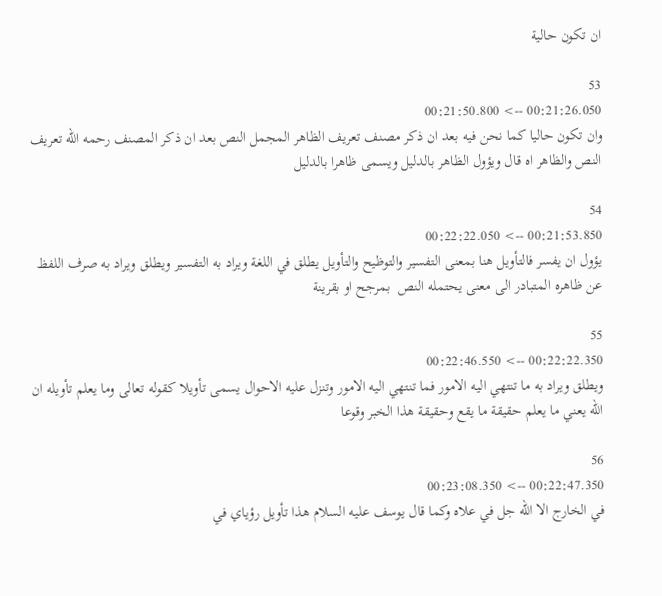ان تكون حالية

53
00:21:26.050 --> 00:21:50.800
وان تكون حاليا كما نحن فيه بعد ان ذكر مصنف تعريف الظاهر المجمل النص بعد ان ذكر المصنف رحمه الله تعريف النص والظاهر اه قال ويؤول الظاهر بالدليل ويسمى ظاهرا بالدليل

54
00:21:53.850 --> 00:22:22.050
يؤول ان يفسر فالتأويل هنا بمعنى التفسير والتوظيح والتأويل يطلق في اللغة ويراد به التفسير ويطلق ويراد به صرف اللفظ عن ظاهره المتبادر الى معنى يحتمله النص  بمرجح او بقرينة

55
00:22:22.350 --> 00:22:46.550
ويطلق ويراد به ما تنتهي اليه الامور فما تنتهي اليه الامور وتنزل عليه الاحوال يسمى تأويلا كقوله تعالى وما يعلم تأويله ان الله يعني ما يعلم حقيقة ما يقع وحقيقة هذا الخبر وقوعا

56
00:22:47.350 --> 00:23:08.350
في الخارج الا الله جل في علاه وكما قال يوسف عليه السلام هذا تأويل رؤياي في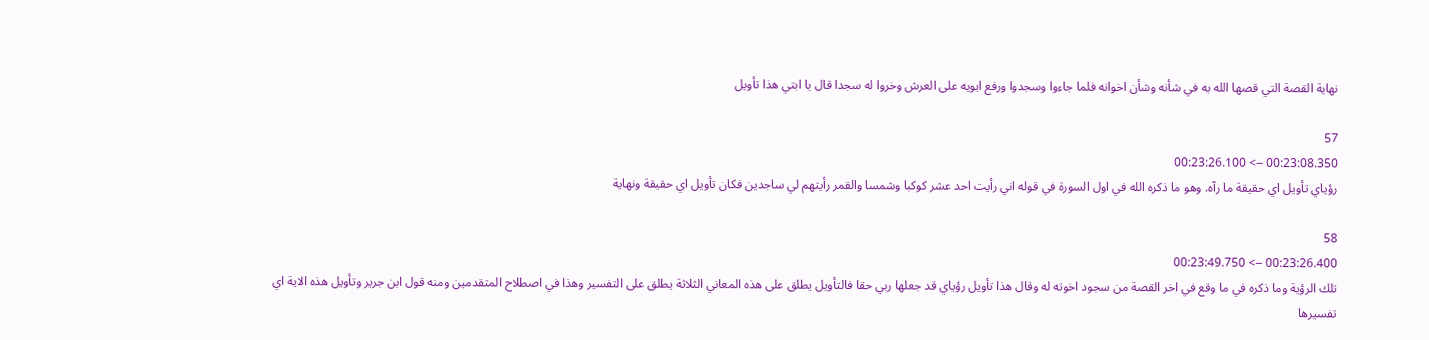نهاية القصة التي قصها الله به في شأنه وشأن اخوانه فلما جاءوا وسجدوا ورفع ابويه على العرش وخروا له سجدا قال يا ابتي هذا تأويل

57
00:23:08.350 --> 00:23:26.100
رؤياي تأويل اي حقيقة ما رآه. وهو ما ذكره الله في اول السورة في قوله اني رأيت احد عشر كوكبا وشمسا والقمر رأيتهم لي ساجدين فكان تأويل اي حقيقة ونهاية

58
00:23:26.400 --> 00:23:49.750
تلك الرؤية وما ذكره في ما وقع في اخر القصة من سجود اخوته له وقال هذا تأويل رؤياي قد جعلها ربي حقا فالتأويل يطلق على هذه المعاني الثلاثة يطلق على التفسير وهذا في اصطلاح المتقدمين ومنه قول ابن جرير وتأويل هذه الاية اي تفسيرها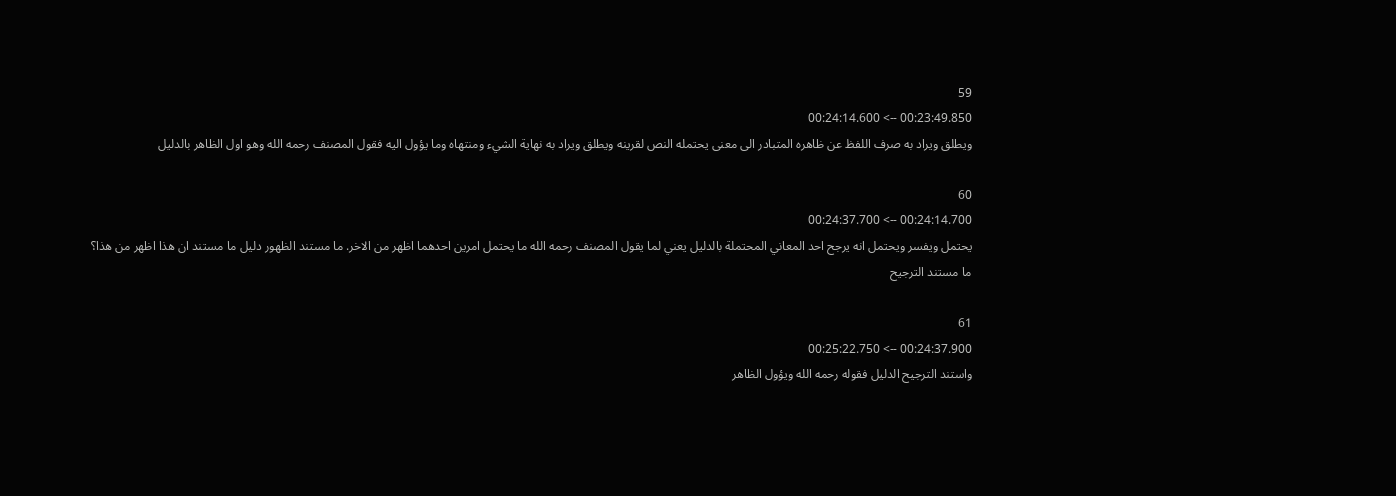59
00:23:49.850 --> 00:24:14.600
ويطلق ويراد به صرف اللفظ عن ظاهره المتبادر الى معنى يحتمله النص لقرينه ويطلق ويراد به نهاية الشيء ومنتهاه وما يؤول اليه فقول المصنف رحمه الله وهو اول الظاهر بالدليل

60
00:24:14.700 --> 00:24:37.700
يحتمل ويفسر ويحتمل انه يرجح احد المعاني المحتملة بالدليل يعني لما يقول المصنف رحمه الله ما يحتمل امرين احدهما اظهر من الاخر. ما مستند الظهور دليل ما مستند ان هذا اظهر من هذا؟ ما مستند الترجيح

61
00:24:37.900 --> 00:25:22.750
واستند الترجيح الدليل فقوله رحمه الله ويؤول الظاهر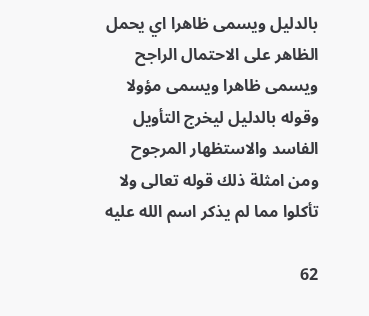بالدليل ويسمى ظاهرا اي يحمل الظاهر على الاحتمال الراجح ويسمى ظاهرا ويسمى مؤولا وقوله بالدليل ليخرج التأويل الفاسد والاستظهار المرجوح   ومن امثلة ذلك قوله تعالى ولا تأكلوا مما لم يذكر اسم الله عليه

62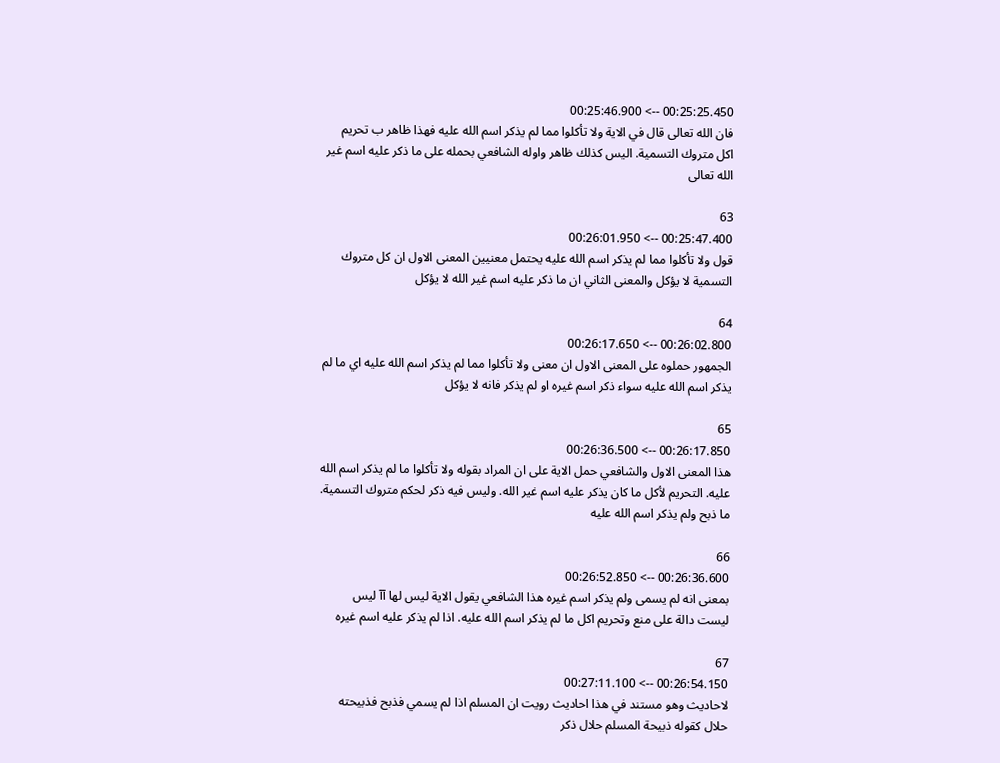00:25:25.450 --> 00:25:46.900
فان الله تعالى قال في الاية ولا تأكلوا مما لم يذكر اسم الله عليه فهذا ظاهر ب تحريم اكل متروك التسمية. اليس كذلك ظاهر واوله الشافعي بحمله على ما ذكر عليه اسم غير الله تعالى

63
00:25:47.400 --> 00:26:01.950
قول ولا تأكلوا مما لم يذكر اسم الله عليه يحتمل معنيين المعنى الاول ان كل متروك التسمية لا يؤكل والمعنى الثاني ان ما ذكر عليه اسم غير الله لا يؤكل

64
00:26:02.800 --> 00:26:17.650
الجمهور حملوه على المعنى الاول ان معنى ولا تأكلوا مما لم يذكر اسم الله عليه اي ما لم يذكر اسم الله عليه سواء ذكر اسم غيره او لم يذكر فانه لا يؤكل

65
00:26:17.850 --> 00:26:36.500
هذا المعنى الاول والشافعي حمل الاية على ان المراد بقوله ولا تأكلوا ما لم يذكر اسم الله عليه. التحريم لأكل ما كان يذكر عليه اسم غير الله. وليس فيه ذكر لحكم متروك التسمية. ما ذبح ولم يذكر اسم الله عليه

66
00:26:36.600 --> 00:26:52.850
بمعنى انه لم يسمى ولم يذكر اسم غيره هذا الشافعي يقول الاية ليس لها آآ ليس ليست دالة على منع وتحريم اكل ما لم يذكر اسم الله عليه. اذا لم يذكر عليه اسم غيره

67
00:26:54.150 --> 00:27:11.100
لاحاديث وهو مستند في هذا احاديث رويت ان المسلم اذا لم يسمي فذبح فذبيحته حلال كقوله ذبيحة المسلم حلال ذكر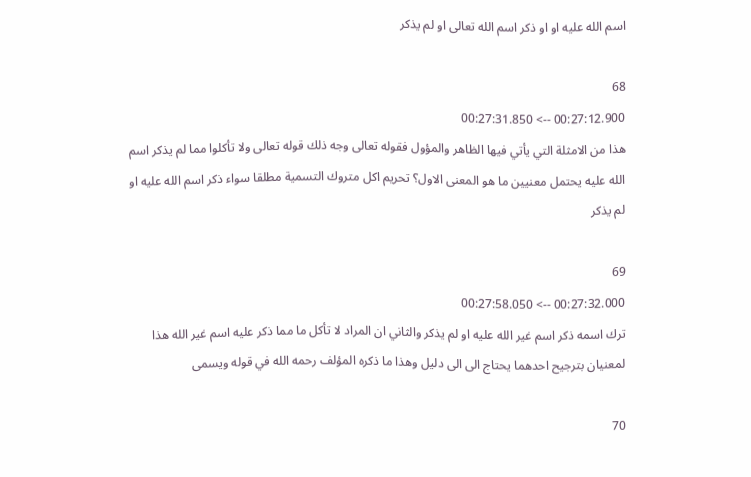اسم الله عليه او او ذكر اسم الله تعالى او لم يذكر

68
00:27:12.900 --> 00:27:31.850
هذا من الامثلة التي يأتي فيها الظاهر والمؤول فقوله تعالى وجه ذلك قوله تعالى ولا تأكلوا مما لم يذكر اسم الله عليه يحتمل معنيين ما هو المعنى الاول؟ تحريم اكل متروك التسمية مطلقا سواء ذكر اسم الله عليه او لم يذكر

69
00:27:32.000 --> 00:27:58.050
ترك اسمه ذكر اسم غير الله عليه او لم يذكر والثاني ان المراد لا تأكل ما مما ذكر عليه اسم غير الله هذا لمعنيان بترجيح احدهما يحتاج الى الى دليل وهذا ما ذكره المؤلف رحمه الله في قوله ويسمى

70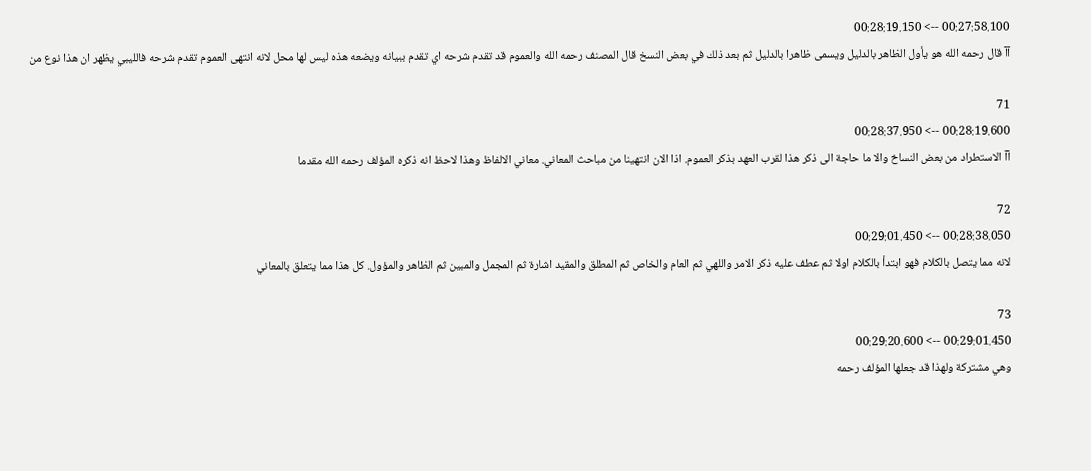00:27:58.100 --> 00:28:19.150
آآ قال رحمه الله هو يأول الظاهر بالدليل ويسمى ظاهرا بالدليل ثم بعد ذلك في بعض النسخ قال المصنف رحمه الله والعموم قد تقدم شرحه اي تقدم ببيانه ويضعه هذه ليس لها محل لانه انتهى العموم تقدم شرحه فالليبي يظهر ان هذا نوع من

71
00:28:19.600 --> 00:28:37.950
آآ الاستطراد من بعض النساخ والا ما حاجة الى ذكر هذا لقرب العهد بذكر العموم. اذا الان انتهينا من مباحث المعاني. معاني الالفاظ وهذا لاحظ انه ذكره المؤلف رحمه الله مقدما

72
00:28:38.050 --> 00:29:01.450
لانه مما يتصل بالكلام فهو ابتدأ بالكلام اولا ثم عطف عليه ذكر الامر واللهي ثم العام والخاص ثم المطلق والمقيد اشارة ثم المجمل والمبين ثم الظاهر والمؤول. كل هذا مما يتعلق بالمعاني

73
00:29:01.450 --> 00:29:20.600
وهي مشتركة ولهذا قد جعلها المؤلف رحمه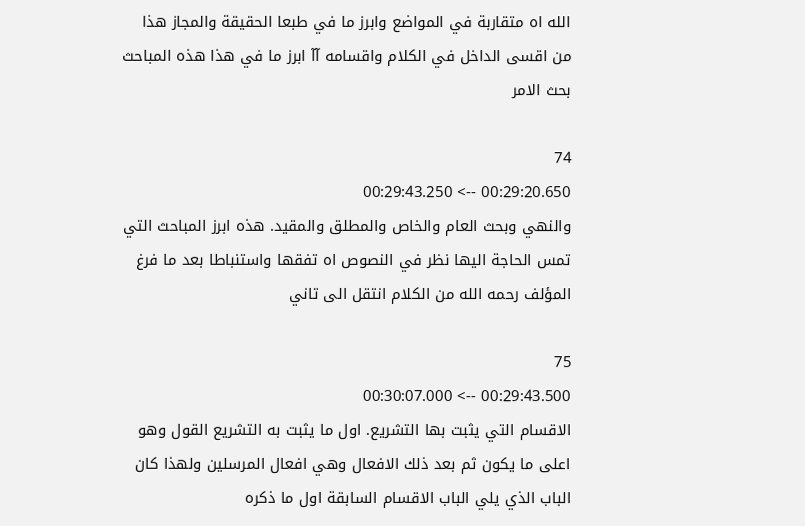الله اه متقاربة في المواضع وابرز ما في طبعا الحقيقة والمجاز هذا من اقسى الداخل في الكلام واقسامه آآ ابرز ما في هذا هذه المباحث بحث الامر

74
00:29:20.650 --> 00:29:43.250
والنهي وبحث العام والخاص والمطلق والمقيد. هذه ابرز المباحث التي تمس الحاجة اليها نظر في النصوص اه تفقها واستنباطا بعد ما فرغ المؤلف رحمه الله من الكلام انتقل الى تاني

75
00:29:43.500 --> 00:30:07.000
الاقسام التي يثبت بها التشريع. اول ما يثبت به التشريع القول وهو اعلى ما يكون ثم بعد ذلك الافعال وهي افعال المرسلين ولهذا كان الباب الذي يلي الباب الاقسام السابقة اول ما ذكره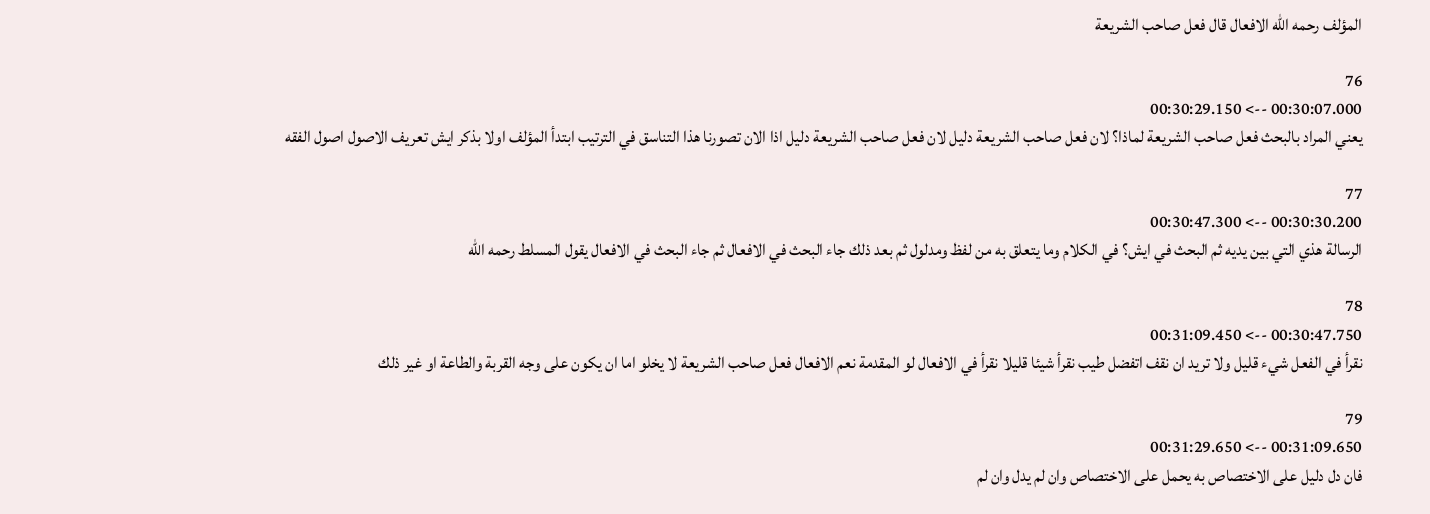المؤلف رحمه الله الافعال قال فعل صاحب الشريعة

76
00:30:07.000 --> 00:30:29.150
يعني المراد بالبحث فعل صاحب الشريعة لماذا؟ لان فعل صاحب الشريعة دليل لان فعل صاحب الشريعة دليل اذا الان تصورنا هذا التناسق في الترتيب ابتدأ المؤلف اولا بذكر ايش تعريف الاصول اصول الفقه

77
00:30:30.200 --> 00:30:47.300
الرسالة هذي التي بين يديه ثم البحث في ايش؟ في الكلام وما يتعلق به من لفظ ومدلول ثم بعد ذلك جاء البحث في الافعال ثم جاء البحث في الافعال يقول المسلط رحمه الله

78
00:30:47.750 --> 00:31:09.450
نقرأ في الفعل شيء قليل ولا تريد ان نقف اتفضل طيب نقرأ شيئا قليلا نقرأ في الافعال لو المقدمة نعم الافعال فعل صاحب الشريعة لا يخلو اما ان يكون على وجه القربة والطاعة او غير ذلك

79
00:31:09.650 --> 00:31:29.650
فان دل دليل على الاختصاص به يحمل على الاختصاص وان لم يدل وان لم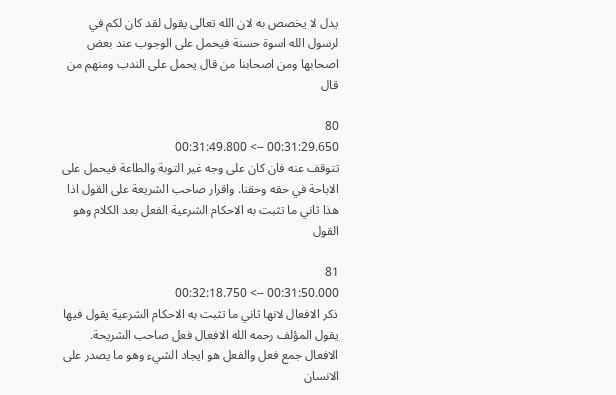يدل لا يخصص به لان الله تعالى يقول لقد كان لكم في لرسول الله اسوة حسنة فيحمل على الوجوب عند بعض اصحابها ومن اصحابنا من قال يحمل على الندب ومنهم من قال

80
00:31:29.650 --> 00:31:49.800
تتوقف عنه فان كان على وجه غير التوبة والطاعة فيحمل على الاباحة في حقه وحقنا. واقرار صاحب الشريعة على القول اذا هذا ثاني ما تثبت به الاحكام الشرعية الفعل بعد الكلام وهو القول

81
00:31:50.000 --> 00:32:18.750
ذكر الافعال لانها ثاني ما تثبت به الاحكام الشرعية يقول فيها يقول المؤلف رحمه الله الافعال فعل صاحب الشريحة. الافعال جمع فعل والفعل هو ايجاد الشيء وهو ما يصدر على الانسان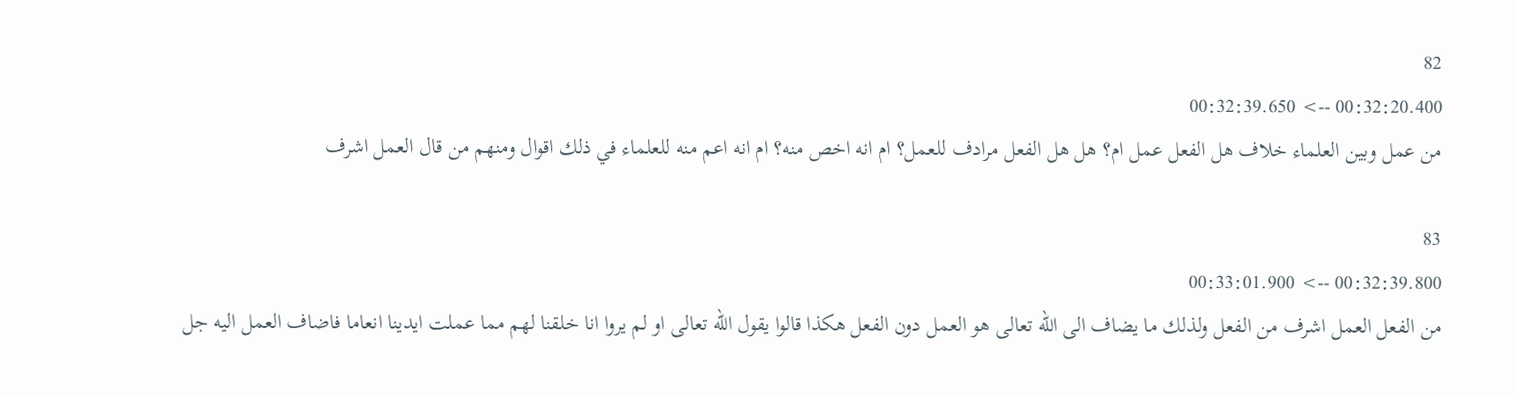82
00:32:20.400 --> 00:32:39.650
من عمل وبين العلماء خلاف هل الفعل عمل ام؟ هل هل الفعل مرادف للعمل؟ ام انه اخص منه؟ ام انه اعم منه للعلماء في ذلك اقوال ومنهم من قال العمل اشرف

83
00:32:39.800 --> 00:33:01.900
من الفعل العمل اشرف من الفعل ولذلك ما يضاف الى الله تعالى هو العمل دون الفعل هكذا قالوا يقول الله تعالى او لم يروا انا خلقنا لهم مما عملت ايدينا انعاما فاضاف العمل اليه جل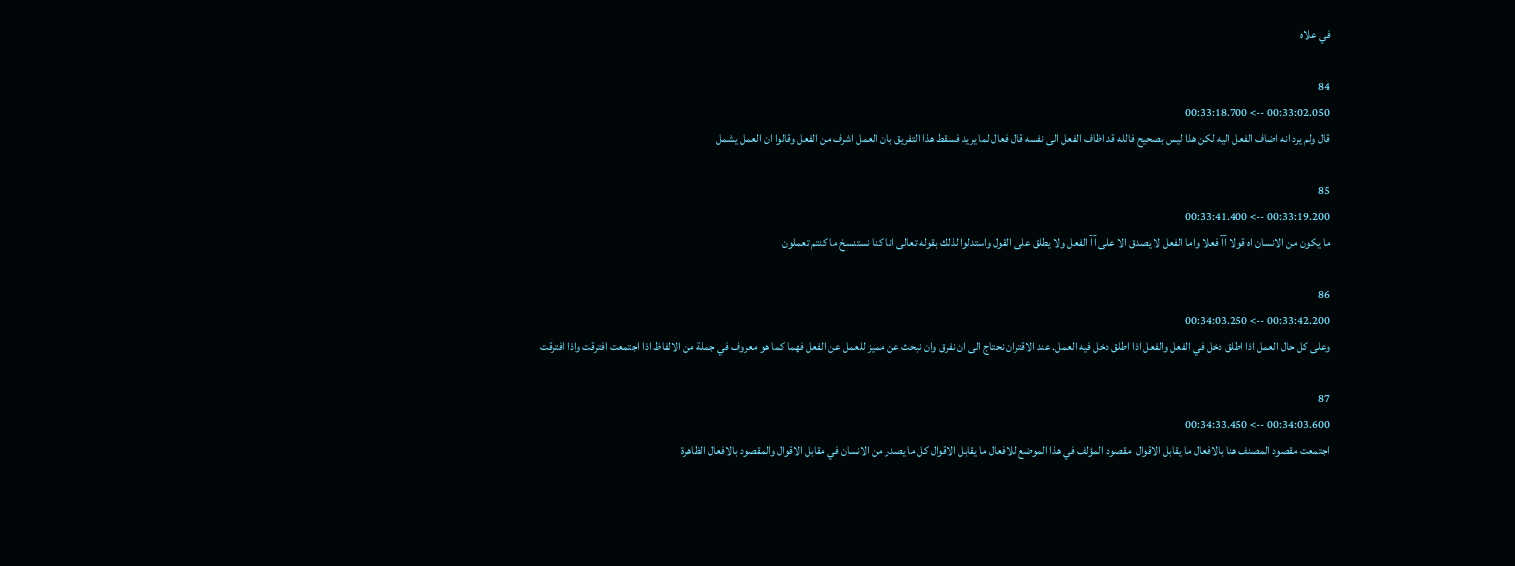في علاه

84
00:33:02.050 --> 00:33:18.700
قال ولم يرد انه اضاف الفعل اليه لكن هذا ليس بصحيح فالله قد اظاف الفعل الى نفسه قال فعال لما يريد فسقط هذا التفريق بان العمل اشرف من الفعل وقالوا ان العمل يشمل

85
00:33:19.200 --> 00:33:41.400
ما يكون من الانسان اه قولا آآ فعلا واما الفعل لا يصدق الا على آآ الفعل ولا يطلق على القول واستدلوا لذلك بقوله تعالى انا كنا نستنسخ ما كنتم تعملون

86
00:33:42.200 --> 00:34:03.250
وعلى كل حال العمل اذا اطلق دخل في الفعل والفعل اذا اطلق دخل فيه العمل. عند الاقتران نحتاج الى ان نفرق وان نبحث عن مميز للعمل عن الفعل فهما كما هو معروف في جملة من الالفاظ اذا اجتمعت افترقت واذا افترقت

87
00:34:03.600 --> 00:34:33.450
اجتمعت مقصود المصنف هنا بالافعال ما يقابل الاقوال  مقصود المؤلف في هذا الموضع للافعال ما يقابل الاقوال كل ما يصدر من الانسان في مقابل الاقوال والمقصود بالافعال الظاهرة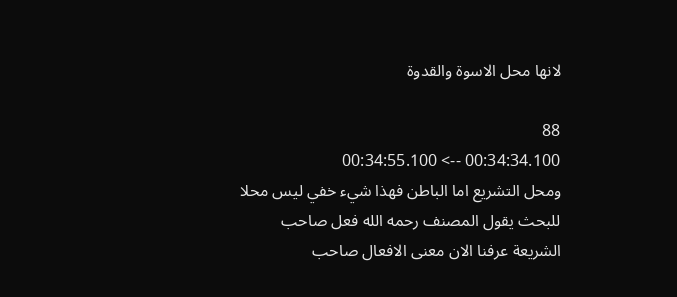لانها محل الاسوة والقدوة

88
00:34:34.100 --> 00:34:55.100
ومحل التشريع اما الباطن فهذا شيء خفي ليس محلا للبحث يقول المصنف رحمه الله فعل صاحب الشريعة عرفنا الان معنى الافعال صاحب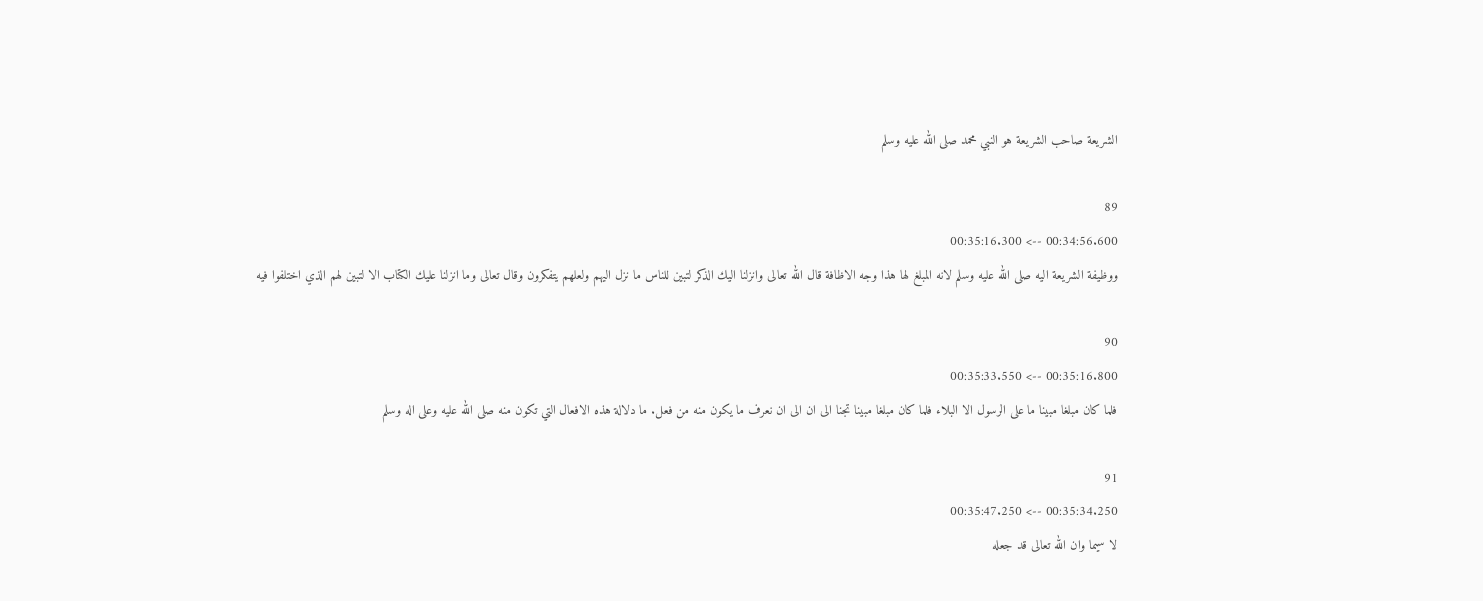الشريعة صاحب الشريعة هو النبي محمد صلى الله عليه وسلم

89
00:34:56.600 --> 00:35:16.300
ووظيفة الشريعة اليه صلى الله عليه وسلم لانه المبلغ لها هذا وجه الاظافة قال الله تعالى وانزلنا اليك الذكر لتبين للناس ما نزل اليهم ولعلهم يتفكرون وقال تعالى وما انزلنا عليك الكتاب الا لتبين لهم الذي اختلفوا فيه

90
00:35:16.800 --> 00:35:33.550
فلما كان مبلغا مبينا ما على الرسول الا البلاء فلما كان مبلغا مبينا تجنا الى ان الى ان نعرف ما يكون منه من فعل. ما دلالة هذه الافعال التي تكون منه صلى الله عليه وعلى اله وسلم

91
00:35:34.250 --> 00:35:47.250
لا سيما وان الله تعالى قد جعله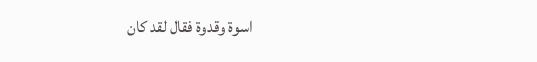اسوة وقدوة فقال لقد كان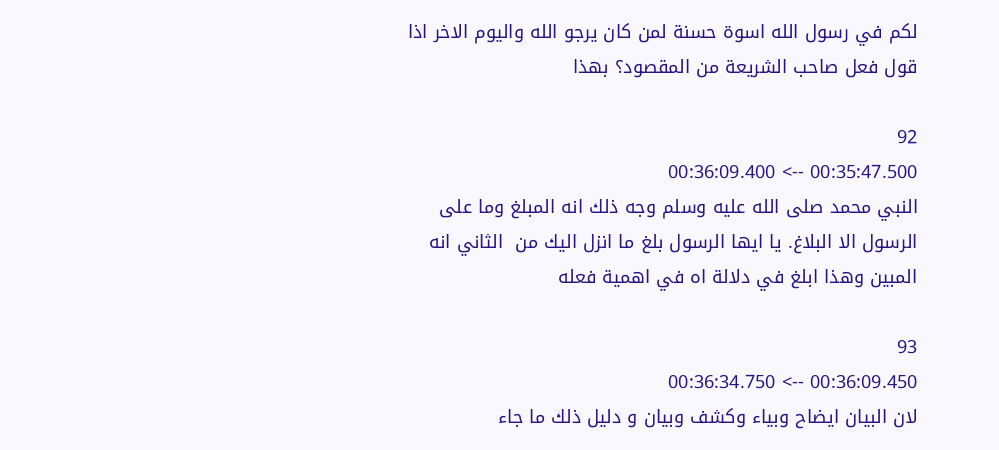لكم في رسول الله اسوة حسنة لمن كان يرجو الله واليوم الاخر اذا قول فعل صاحب الشريعة من المقصود؟ بهذا

92
00:35:47.500 --> 00:36:09.400
النبي محمد صلى الله عليه وسلم وجه ذلك انه المبلغ وما على الرسول الا البلاغ. يا ايها الرسول بلغ ما انزل اليك من  الثاني انه المبين وهذا ابلغ في دلالة اه في اهمية فعله

93
00:36:09.450 --> 00:36:34.750
لان البيان ايضاح وبياء وكشف وبيان و دليل ذلك ما جاء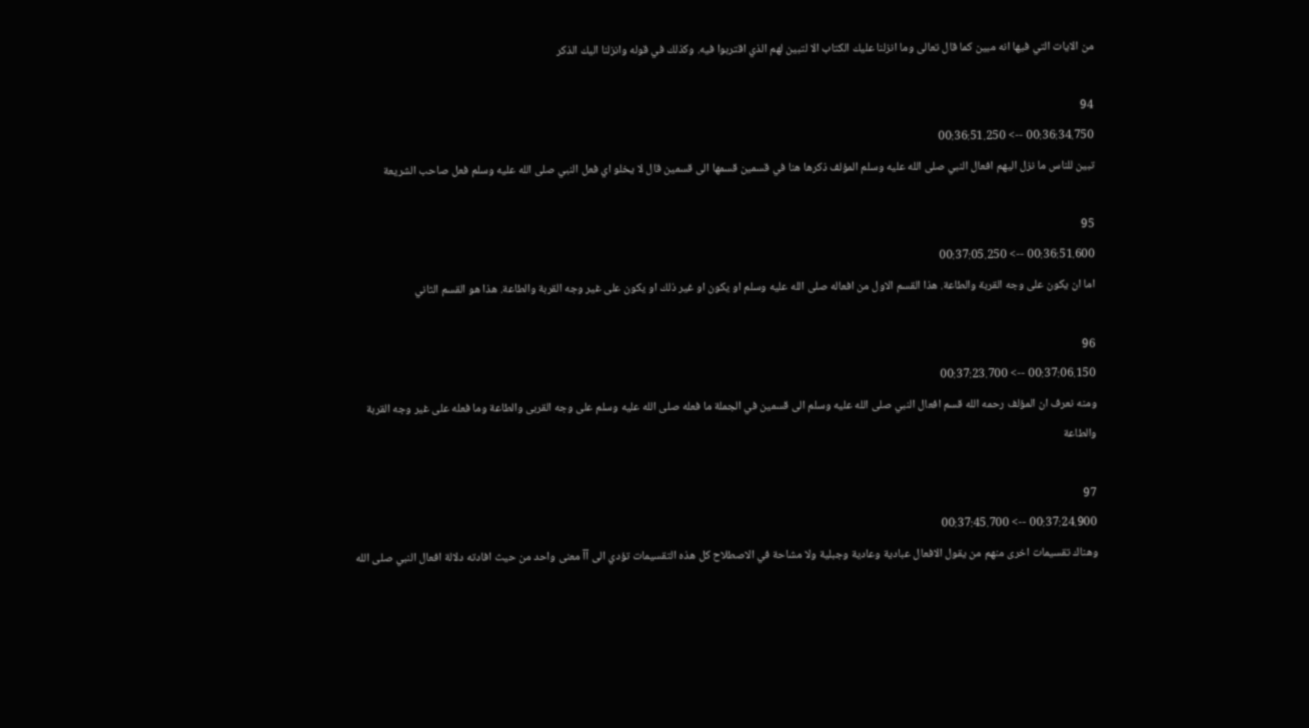من الايات التي فيها انه مبين كما قال تعالى وما انزلنا عليك الكتاب الا لتبين لهم الذي اقتربوا فيه. وكذلك في قوله وانزلنا اليك الذكر

94
00:36:34.750 --> 00:36:51.250
تبين للناس ما نزل اليهم افعال النبي صلى الله عليه وسلم المؤلف ذكرها هنا في قسمين قسمها الى قسمين قال لا يخلو اي فعل النبي صلى الله عليه وسلم فعل صاحب الشريعة

95
00:36:51.600 --> 00:37:05.250
اما ان يكون على وجه القربة والطاعة. هذا القسم الاول من افعاله صلى الله عليه وسلم او يكون او غير ذلك او يكون على غير وجه القربة والطاعة. هذا هو القسم الثاني

96
00:37:06.150 --> 00:37:23.700
ومنه نعرف ان المؤلف رحمه الله قسم افعال النبي صلى الله عليه وسلم الى قسمين في الجملة ما فعله صلى الله عليه وسلم على وجه القربى والطاعة وما فعله على غير وجه القربة والطاعة

97
00:37:24.900 --> 00:37:45.700
وهناك تقسيمات اخرى منهم من يقول الافعال عبادية وعادية وجبلية ولا مشاحة في الاصطلاح كل هذه التقسيمات تؤدي الى آآ معنى واحد من حيث افادته دلالة افعال النبي صلى الله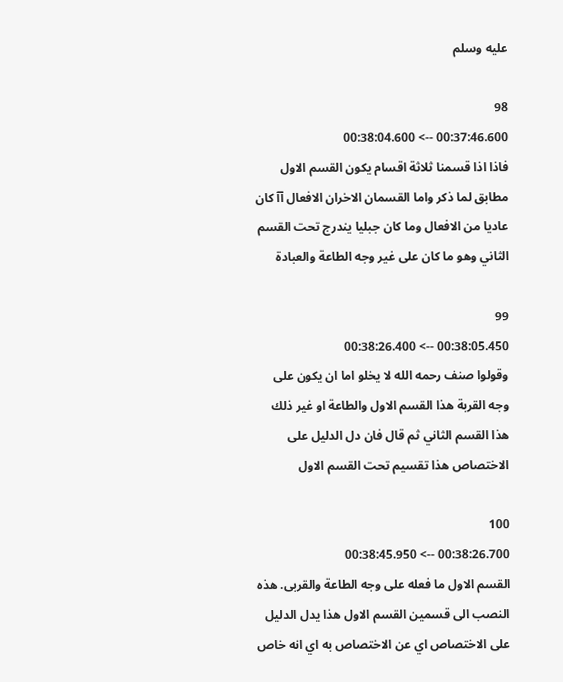عليه وسلم

98
00:37:46.600 --> 00:38:04.600
فاذا اذا قسمنا ثلاثة اقسام يكون القسم الاول مطابق لما ذكر واما القسمان الاخران الافعال آآ كان عاديا من الافعال وما كان جبليا يندرج تحت القسم الثاني وهو ما كان على غير وجه الطاعة والعبادة

99
00:38:05.450 --> 00:38:26.400
وقولوا صنف رحمه الله لا يخلو اما ان يكون على وجه القربة هذا القسم الاول والطاعة او غير ذلك هذا القسم الثاني ثم قال فان دل الدليل على الاختصاص هذا تقسيم تحت القسم الاول

100
00:38:26.700 --> 00:38:45.950
القسم الاول ما فعله على وجه الطاعة والقربى. هذه النصب الى قسمين القسم الاول هذا يدل الدليل على الاختصاص اي عن الاختصاص به اي انه خاص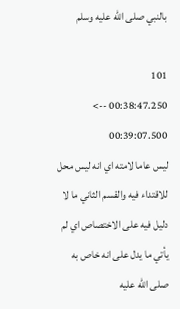بالنبي صلى الله عليه وسلم

101
00:38:47.250 --> 00:39:07.500
ليس عاما لامته اي انه ليس محل للاقتداء فيه والقسم الثاني ما لا دليل فيه على الاختصاص اي لم يأتي ما يدل على انه خاص به صلى الله عليه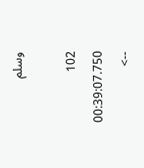وسلم

102
00:39:07.750 -->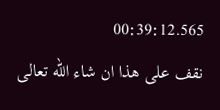00:39:12.565
نقف على هذا ان شاء الله تعالى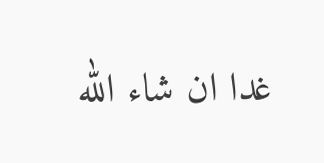غدا ان شاء الله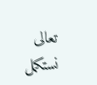تعالى نستكمل